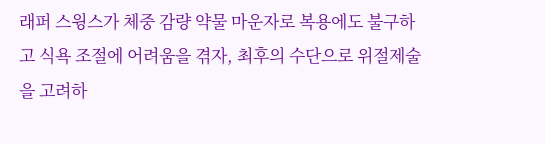래퍼 스윙스가 체중 감량 약물 마운자로 복용에도 불구하고 식욕 조절에 어려움을 겪자, 최후의 수단으로 위절제술을 고려하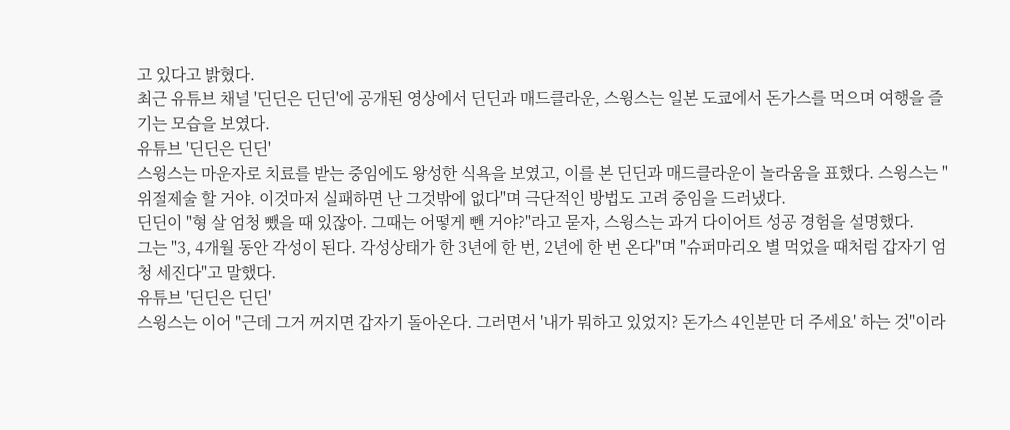고 있다고 밝혔다.
최근 유튜브 채널 '딘딘은 딘딘'에 공개된 영상에서 딘딘과 매드클라운, 스윙스는 일본 도쿄에서 돈가스를 먹으며 여행을 즐기는 모습을 보였다.
유튜브 '딘딘은 딘딘'
스윙스는 마운자로 치료를 받는 중임에도 왕성한 식욕을 보였고, 이를 본 딘딘과 매드클라운이 놀라움을 표했다. 스윙스는 "위절제술 할 거야. 이것마저 실패하면 난 그것밖에 없다"며 극단적인 방법도 고려 중임을 드러냈다.
딘딘이 "형 살 엄청 뺐을 때 있잖아. 그때는 어떻게 뺀 거야?"라고 묻자, 스윙스는 과거 다이어트 성공 경험을 설명했다.
그는 "3, 4개월 동안 각성이 된다. 각성상태가 한 3년에 한 번, 2년에 한 번 온다"며 "슈퍼마리오 별 먹었을 때처럼 갑자기 엄청 세진다"고 말했다.
유튜브 '딘딘은 딘딘'
스윙스는 이어 "근데 그거 꺼지면 갑자기 돌아온다. 그러면서 '내가 뭐하고 있었지? 돈가스 4인분만 더 주세요' 하는 것"이라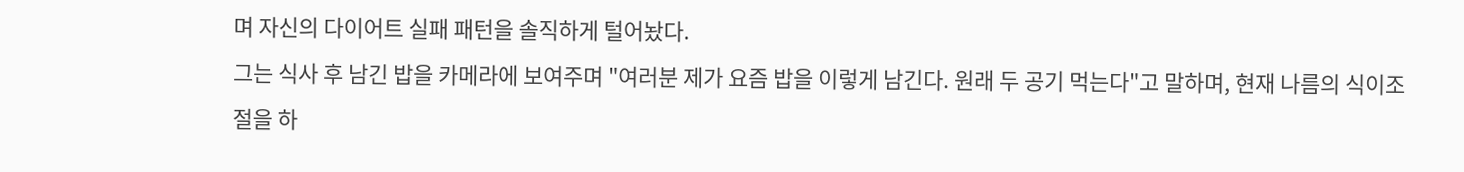며 자신의 다이어트 실패 패턴을 솔직하게 털어놨다.
그는 식사 후 남긴 밥을 카메라에 보여주며 "여러분 제가 요즘 밥을 이렇게 남긴다. 원래 두 공기 먹는다"고 말하며, 현재 나름의 식이조절을 하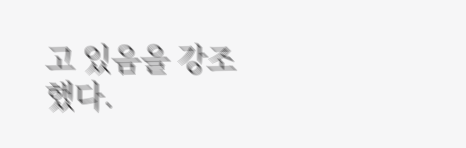고 있음을 강조했다.